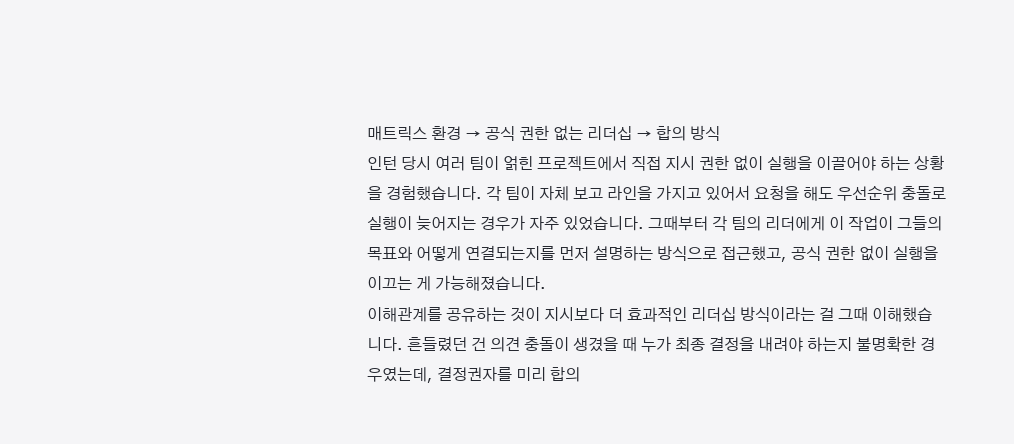매트릭스 환경 → 공식 권한 없는 리더십 → 합의 방식
인턴 당시 여러 팀이 얽힌 프로젝트에서 직접 지시 권한 없이 실행을 이끌어야 하는 상황을 경험했습니다. 각 팀이 자체 보고 라인을 가지고 있어서 요청을 해도 우선순위 충돌로 실행이 늦어지는 경우가 자주 있었습니다. 그때부터 각 팀의 리더에게 이 작업이 그들의 목표와 어떻게 연결되는지를 먼저 설명하는 방식으로 접근했고, 공식 권한 없이 실행을 이끄는 게 가능해졌습니다.
이해관계를 공유하는 것이 지시보다 더 효과적인 리더십 방식이라는 걸 그때 이해했습니다. 흔들렸던 건 의견 충돌이 생겼을 때 누가 최종 결정을 내려야 하는지 불명확한 경우였는데, 결정권자를 미리 합의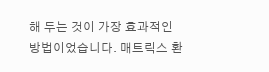해 두는 것이 가장 효과적인 방법이었습니다. 매트릭스 환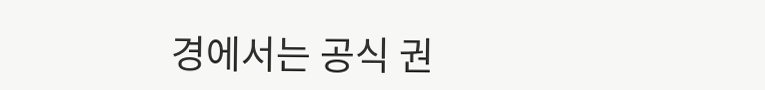경에서는 공식 권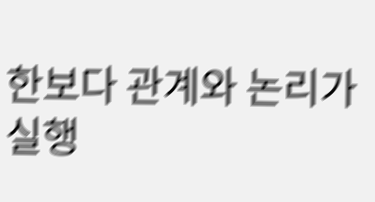한보다 관계와 논리가 실행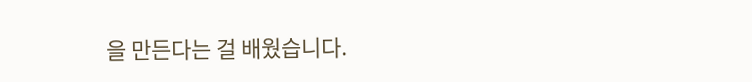을 만든다는 걸 배웠습니다.